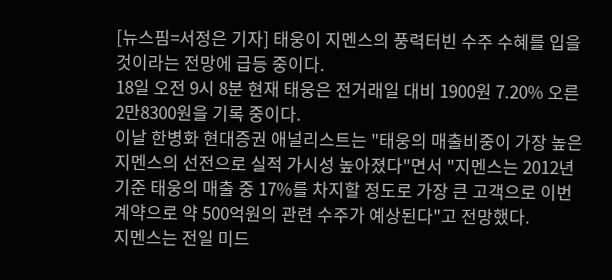[뉴스핌=서정은 기자] 태웅이 지멘스의 풍력터빈 수주 수혜를 입을 것이라는 전망에 급등 중이다.
18일 오전 9시 8분 현재 태웅은 전거래일 대비 1900원 7.20% 오른 2만8300원을 기록 중이다.
이날 한병화 현대증권 애널리스트는 "태웅의 매출비중이 가장 높은 지멘스의 선전으로 실적 가시성 높아졌다"면서 "지멘스는 2012년 기준 태웅의 매출 중 17%를 차지할 정도로 가장 큰 고객으로 이번 계약으로 약 500억원의 관련 수주가 예상된다"고 전망했다.
지멘스는 전일 미드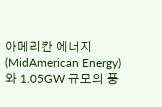아메리칸 에너지(MidAmerican Energy)와 1.05GW 규모의 풍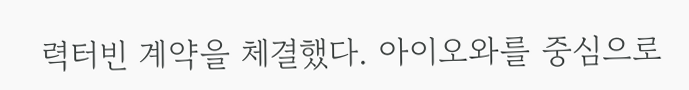력터빈 계약을 체결했다. 아이오와를 중심으로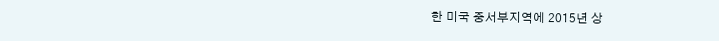한 미국 중서부지역에 2015년 상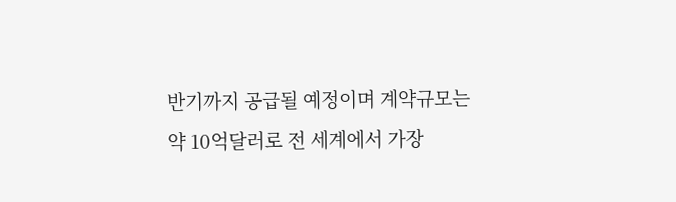반기까지 공급될 예정이며 계약규모는 약 10억달러로 전 세계에서 가장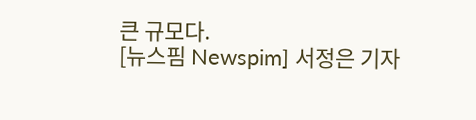큰 규모다.
[뉴스핌 Newspim] 서정은 기자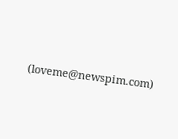(loveme@newspim.com)